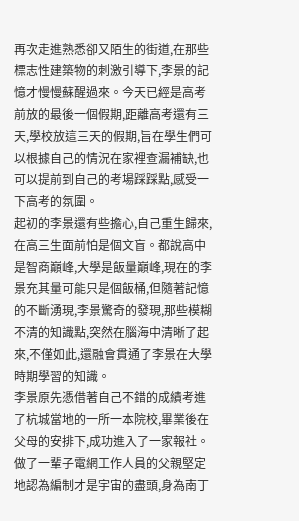再次走進熟悉卻又陌生的街道,在那些標志性建築物的刺激引導下,李景的記憶才慢慢蘇醒過來。今天已經是高考前放的最後一個假期,距離高考還有三天,學校放這三天的假期,旨在學生們可以根據自己的情況在家裡查漏補缺,也可以提前到自己的考場踩踩點,感受一下高考的氛圍。
起初的李景還有些擔心,自己重生歸來,在高三生面前怕是個文盲。都說高中是智商巔峰,大學是飯量巔峰,現在的李景充其量可能只是個飯桶,但隨著記憶的不斷湧現,李景驚奇的發現,那些模糊不清的知識點,突然在腦海中清晰了起來,不僅如此,還融會貫通了李景在大學時期學習的知識。
李景原先憑借著自己不錯的成績考進了杭城當地的一所一本院校,畢業後在父母的安排下,成功進入了一家報社。做了一輩子電網工作人員的父親堅定地認為編制才是宇宙的盡頭,身為南丁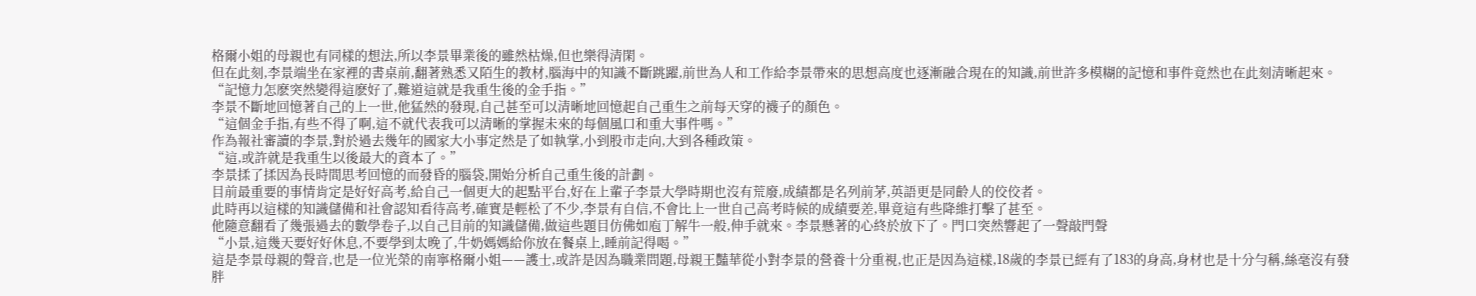格爾小姐的母親也有同樣的想法,所以李景畢業後的雖然枯燥,但也樂得清閑。
但在此刻,李景端坐在家裡的書桌前,翻著熟悉又陌生的教材,腦海中的知識不斷跳躍,前世為人和工作給李景帶來的思想高度也逐漸融合現在的知識,前世許多模糊的記憶和事件竟然也在此刻清晰起來。
“記憶力怎麽突然變得這麽好了,難道這就是我重生後的金手指。”
李景不斷地回憶著自己的上一世,他猛然的發現,自己甚至可以清晰地回憶起自己重生之前每天穿的襪子的顏色。
“這個金手指,有些不得了啊,這不就代表我可以清晰的掌握未來的每個風口和重大事件嗎。”
作為報社審讀的李景,對於過去幾年的國家大小事定然是了如執掌,小到股市走向,大到各種政策。
“這,或許就是我重生以後最大的資本了。”
李景揉了揉因為長時間思考回憶的而發昏的腦袋,開始分析自己重生後的計劃。
目前最重要的事情肯定是好好高考,給自己一個更大的起點平台,好在上輩子李景大學時期也沒有荒廢,成績都是名列前茅,英語更是同齡人的佼佼者。
此時再以這樣的知識儲備和社會認知看待高考,確實是輕松了不少,李景有自信,不會比上一世自己高考時候的成績要差,畢竟這有些降維打擊了甚至。
他隨意翻看了幾張過去的數學卷子,以自己目前的知識儲備,做這些題目仿佛如庖丁解牛一般,伸手就來。李景懸著的心終於放下了。門口突然響起了一聲敲門聲
“小景,這幾天要好好休息,不要學到太晚了,牛奶媽媽給你放在餐桌上,睡前記得喝。”
這是李景母親的聲音,也是一位光榮的南寧格爾小姐——護士,或許是因為職業問題,母親王豔華從小對李景的營養十分重視,也正是因為這樣,18歲的李景已經有了183的身高,身材也是十分勻稱,絲毫沒有發胖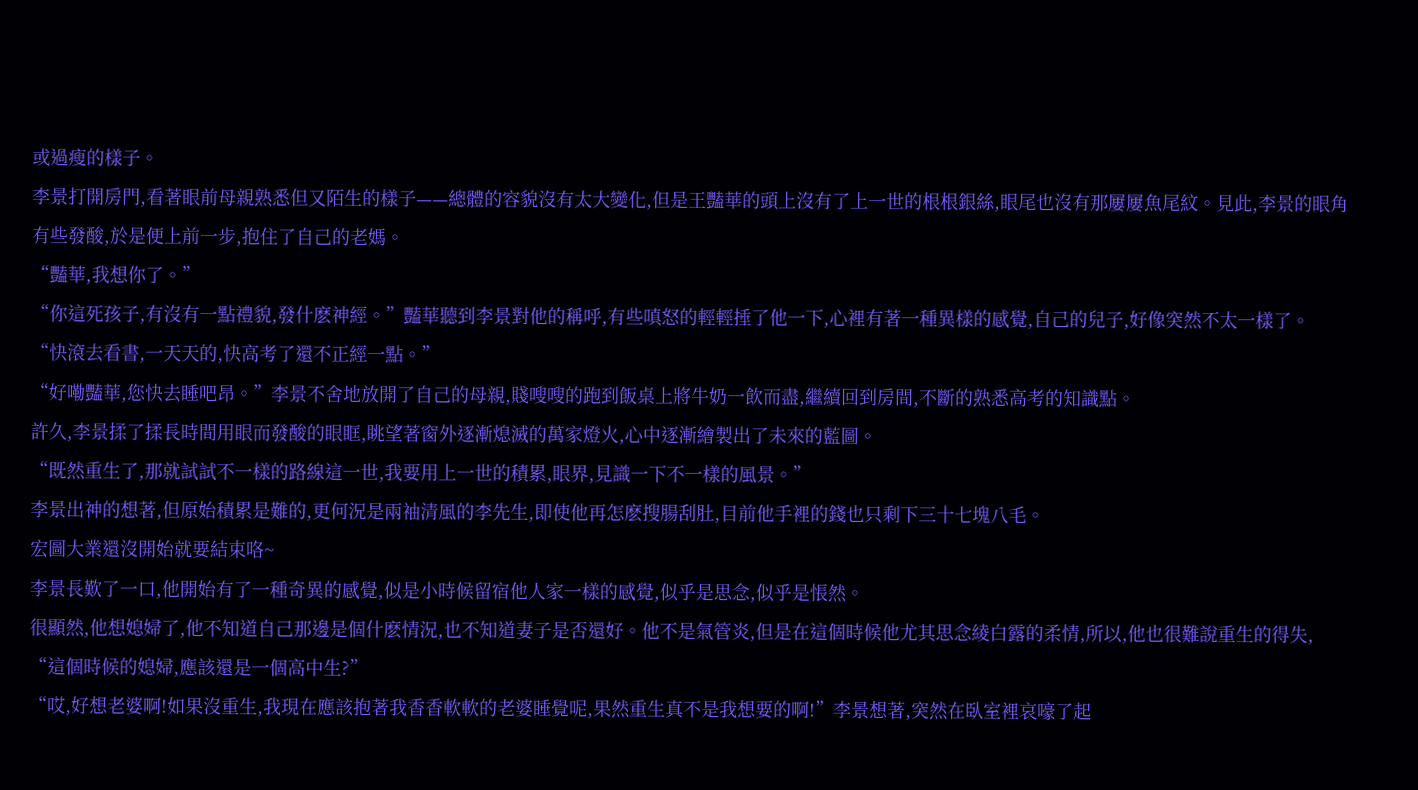或過瘦的樣子。
李景打開房門,看著眼前母親熟悉但又陌生的樣子——總體的容貌沒有太大變化,但是王豔華的頭上沒有了上一世的根根銀絲,眼尾也沒有那屢屢魚尾紋。見此,李景的眼角有些發酸,於是便上前一步,抱住了自己的老媽。
“豔華,我想你了。”
“你這死孩子,有沒有一點禮貌,發什麽神經。”豔華聽到李景對他的稱呼,有些嗔怒的輕輕捶了他一下,心裡有著一種異樣的感覺,自己的兒子,好像突然不太一樣了。
“快滾去看書,一天天的,快高考了還不正經一點。”
“好嘞豔華,您快去睡吧昂。”李景不舍地放開了自己的母親,賤嗖嗖的跑到飯桌上將牛奶一飲而盡,繼續回到房間,不斷的熟悉高考的知識點。
許久,李景揉了揉長時間用眼而發酸的眼眶,眺望著窗外逐漸熄滅的萬家燈火,心中逐漸繪製出了未來的藍圖。
“既然重生了,那就試試不一樣的路線這一世,我要用上一世的積累,眼界,見識一下不一樣的風景。”
李景出神的想著,但原始積累是難的,更何況是兩袖清風的李先生,即使他再怎麽搜腸刮肚,目前他手裡的錢也只剩下三十七塊八毛。
宏圖大業還沒開始就要結束咯~
李景長歎了一口,他開始有了一種奇異的感覺,似是小時候留宿他人家一樣的感覺,似乎是思念,似乎是悵然。
很顯然,他想媳婦了,他不知道自己那邊是個什麽情況,也不知道妻子是否還好。他不是氣管炎,但是在這個時候他尤其思念綾白露的柔情,所以,他也很難說重生的得失,
“這個時候的媳婦,應該還是一個高中生?”
“哎,好想老婆啊!如果沒重生,我現在應該抱著我香香軟軟的老婆睡覺呢,果然重生真不是我想要的啊!”李景想著,突然在臥室裡哀嚎了起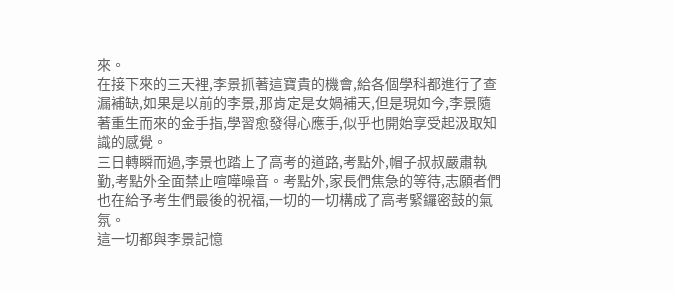來。
在接下來的三天裡,李景抓著這寶貴的機會,給各個學科都進行了查漏補缺,如果是以前的李景,那肯定是女媧補天,但是現如今,李景隨著重生而來的金手指,學習愈發得心應手,似乎也開始享受起汲取知識的感覺。
三日轉瞬而過,李景也踏上了高考的道路,考點外,帽子叔叔嚴肅執勤,考點外全面禁止喧嘩噪音。考點外,家長們焦急的等待,志願者們也在給予考生們最後的祝福,一切的一切構成了高考緊鑼密鼓的氣氛。
這一切都與李景記憶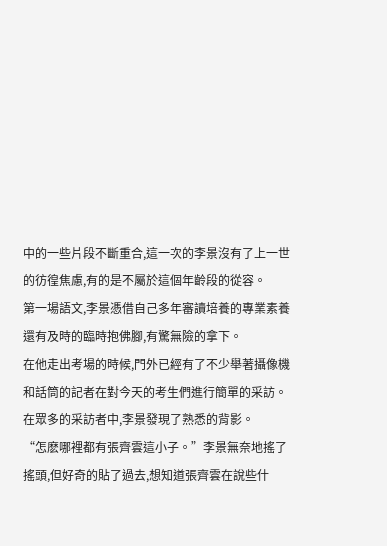中的一些片段不斷重合,這一次的李景沒有了上一世的彷徨焦慮,有的是不屬於這個年齡段的從容。
第一場語文,李景憑借自己多年審讀培養的專業素養還有及時的臨時抱佛腳,有驚無險的拿下。
在他走出考場的時候,門外已經有了不少舉著攝像機和話筒的記者在對今天的考生們進行簡單的采訪。在眾多的采訪者中,李景發現了熟悉的背影。
“怎麽哪裡都有張齊雲這小子。”李景無奈地搖了搖頭,但好奇的貼了過去,想知道張齊雲在說些什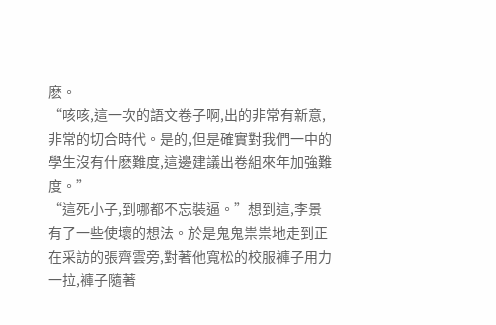麽。
“咳咳,這一次的語文卷子啊,出的非常有新意,非常的切合時代。是的,但是確實對我們一中的學生沒有什麽難度,這邊建議出卷組來年加強難度。”
“這死小子,到哪都不忘裝逼。”想到這,李景有了一些使壞的想法。於是鬼鬼祟祟地走到正在采訪的張齊雲旁,對著他寬松的校服褲子用力一拉,褲子隨著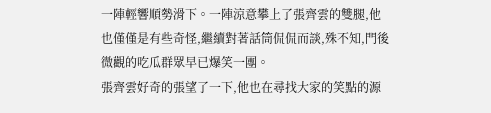一陣輕響順勢滑下。一陣涼意攀上了張齊雲的雙腿,他也僅僅是有些奇怪,繼續對著話筒侃侃而談,殊不知,門後微觀的吃瓜群眾早已爆笑一團。
張齊雲好奇的張望了一下,他也在尋找大家的笑點的源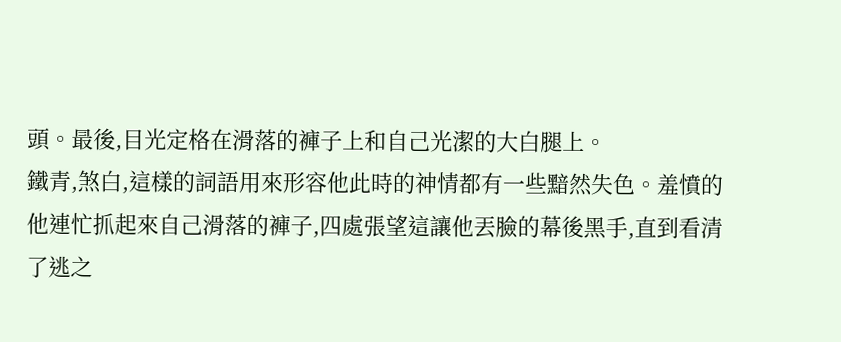頭。最後,目光定格在滑落的褲子上和自己光潔的大白腿上。
鐵青,煞白,這樣的詞語用來形容他此時的神情都有一些黯然失色。羞憤的他連忙抓起來自己滑落的褲子,四處張望這讓他丟臉的幕後黑手,直到看清了逃之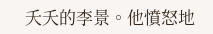夭夭的李景。他憤怒地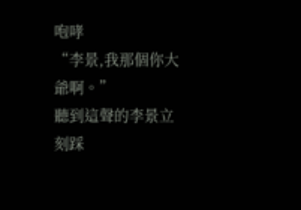咆哮
“李景,我那個你大爺啊。”
聽到這聲的李景立刻踩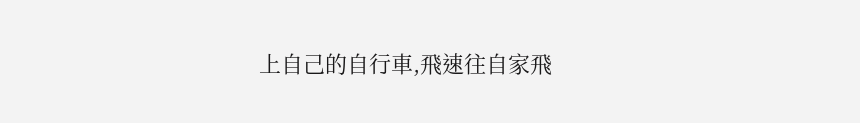上自己的自行車,飛速往自家飛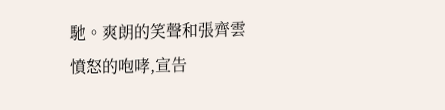馳。爽朗的笑聲和張齊雲憤怒的咆哮,宣告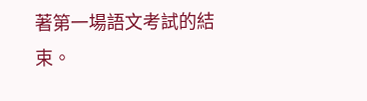著第一場語文考試的結束。